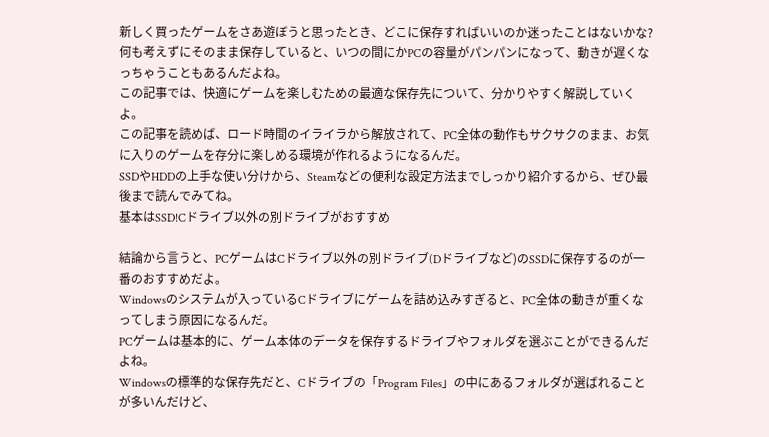新しく買ったゲームをさあ遊ぼうと思ったとき、どこに保存すればいいのか迷ったことはないかな?
何も考えずにそのまま保存していると、いつの間にかPCの容量がパンパンになって、動きが遅くなっちゃうこともあるんだよね。
この記事では、快適にゲームを楽しむための最適な保存先について、分かりやすく解説していくよ。
この記事を読めば、ロード時間のイライラから解放されて、PC全体の動作もサクサクのまま、お気に入りのゲームを存分に楽しめる環境が作れるようになるんだ。
SSDやHDDの上手な使い分けから、Steamなどの便利な設定方法までしっかり紹介するから、ぜひ最後まで読んでみてね。
基本はSSD!Cドライブ以外の別ドライブがおすすめ

結論から言うと、PCゲームはCドライブ以外の別ドライブ(Dドライブなど)のSSDに保存するのが一番のおすすめだよ。
Windowsのシステムが入っているCドライブにゲームを詰め込みすぎると、PC全体の動きが重くなってしまう原因になるんだ。
PCゲームは基本的に、ゲーム本体のデータを保存するドライブやフォルダを選ぶことができるんだよね。
Windowsの標準的な保存先だと、Cドライブの「Program Files」の中にあるフォルダが選ばれることが多いんだけど、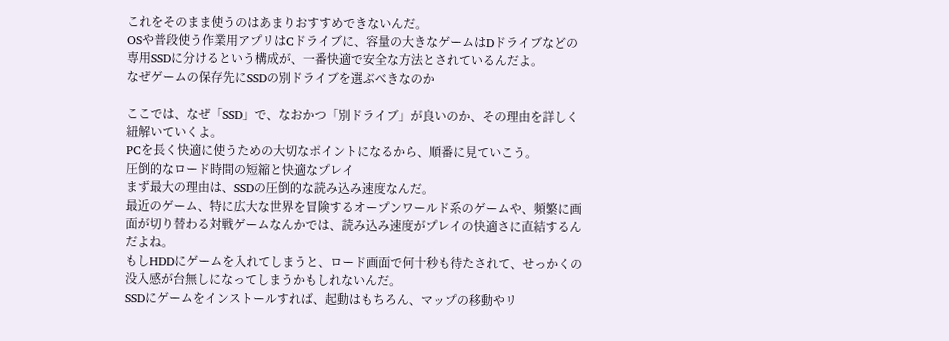これをそのまま使うのはあまりおすすめできないんだ。
OSや普段使う作業用アプリはCドライブに、容量の大きなゲームはDドライブなどの専用SSDに分けるという構成が、一番快適で安全な方法とされているんだよ。
なぜゲームの保存先にSSDの別ドライブを選ぶべきなのか

ここでは、なぜ「SSD」で、なおかつ「別ドライブ」が良いのか、その理由を詳しく紐解いていくよ。
PCを長く快適に使うための大切なポイントになるから、順番に見ていこう。
圧倒的なロード時間の短縮と快適なプレイ
まず最大の理由は、SSDの圧倒的な読み込み速度なんだ。
最近のゲーム、特に広大な世界を冒険するオープンワールド系のゲームや、頻繁に画面が切り替わる対戦ゲームなんかでは、読み込み速度がプレイの快適さに直結するんだよね。
もしHDDにゲームを入れてしまうと、ロード画面で何十秒も待たされて、せっかくの没入感が台無しになってしまうかもしれないんだ。
SSDにゲームをインストールすれば、起動はもちろん、マップの移動やリ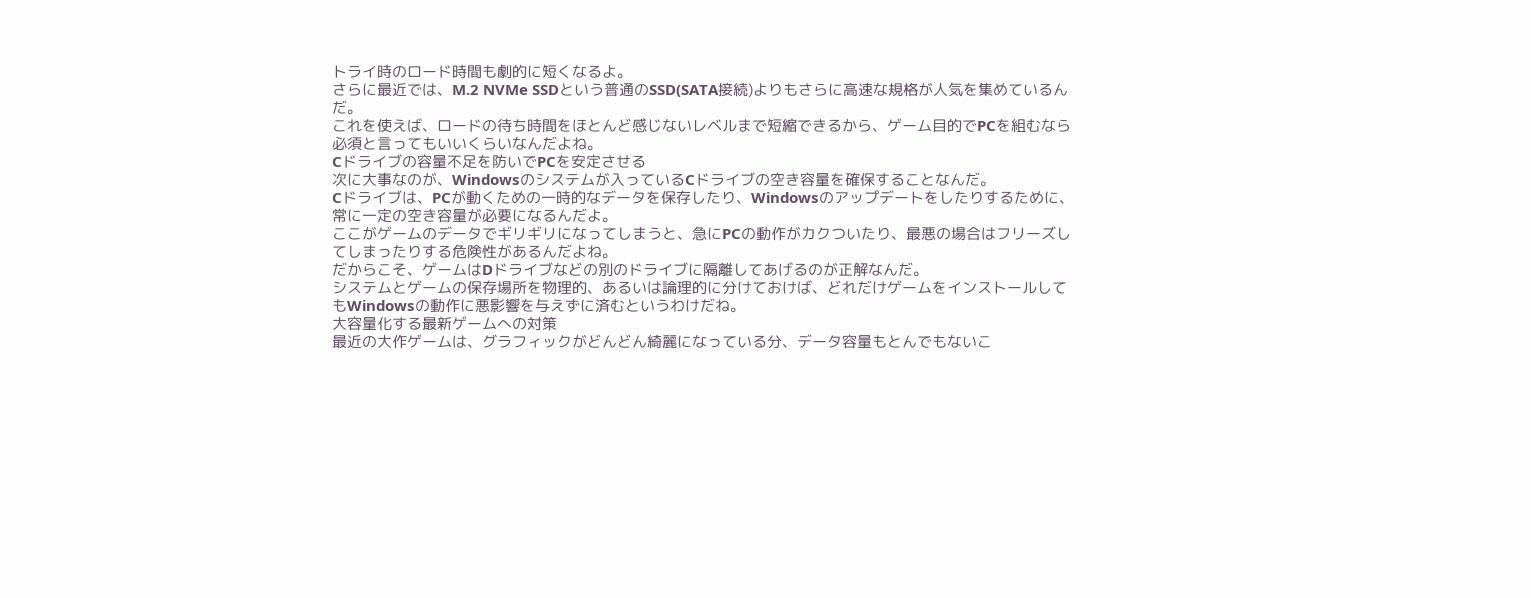トライ時のロード時間も劇的に短くなるよ。
さらに最近では、M.2 NVMe SSDという普通のSSD(SATA接続)よりもさらに高速な規格が人気を集めているんだ。
これを使えば、ロードの待ち時間をほとんど感じないレベルまで短縮できるから、ゲーム目的でPCを組むなら必須と言ってもいいくらいなんだよね。
Cドライブの容量不足を防いでPCを安定させる
次に大事なのが、Windowsのシステムが入っているCドライブの空き容量を確保することなんだ。
Cドライブは、PCが動くための一時的なデータを保存したり、Windowsのアップデートをしたりするために、常に一定の空き容量が必要になるんだよ。
ここがゲームのデータでギリギリになってしまうと、急にPCの動作がカクついたり、最悪の場合はフリーズしてしまったりする危険性があるんだよね。
だからこそ、ゲームはDドライブなどの別のドライブに隔離してあげるのが正解なんだ。
システムとゲームの保存場所を物理的、あるいは論理的に分けておけば、どれだけゲームをインストールしてもWindowsの動作に悪影響を与えずに済むというわけだね。
大容量化する最新ゲームへの対策
最近の大作ゲームは、グラフィックがどんどん綺麗になっている分、データ容量もとんでもないこ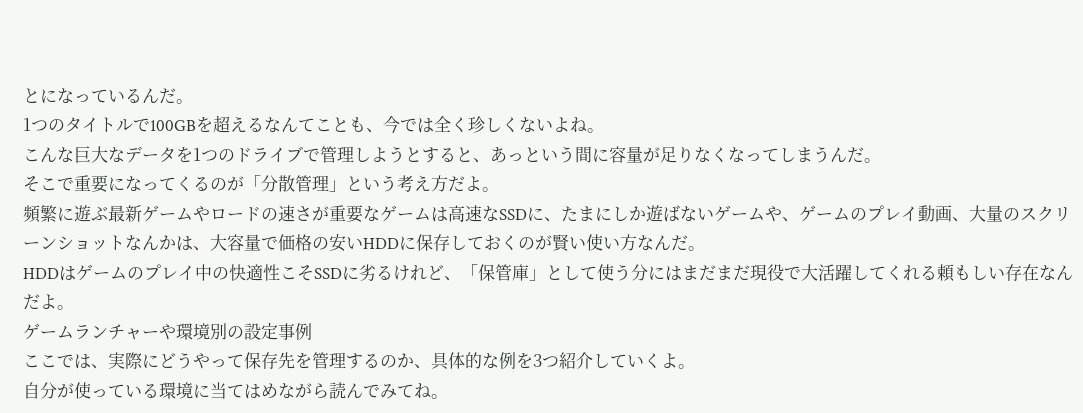とになっているんだ。
1つのタイトルで100GBを超えるなんてことも、今では全く珍しくないよね。
こんな巨大なデータを1つのドライブで管理しようとすると、あっという間に容量が足りなくなってしまうんだ。
そこで重要になってくるのが「分散管理」という考え方だよ。
頻繁に遊ぶ最新ゲームやロードの速さが重要なゲームは高速なSSDに、たまにしか遊ばないゲームや、ゲームのプレイ動画、大量のスクリーンショットなんかは、大容量で価格の安いHDDに保存しておくのが賢い使い方なんだ。
HDDはゲームのプレイ中の快適性こそSSDに劣るけれど、「保管庫」として使う分にはまだまだ現役で大活躍してくれる頼もしい存在なんだよ。
ゲームランチャーや環境別の設定事例
ここでは、実際にどうやって保存先を管理するのか、具体的な例を3つ紹介していくよ。
自分が使っている環境に当てはめながら読んでみてね。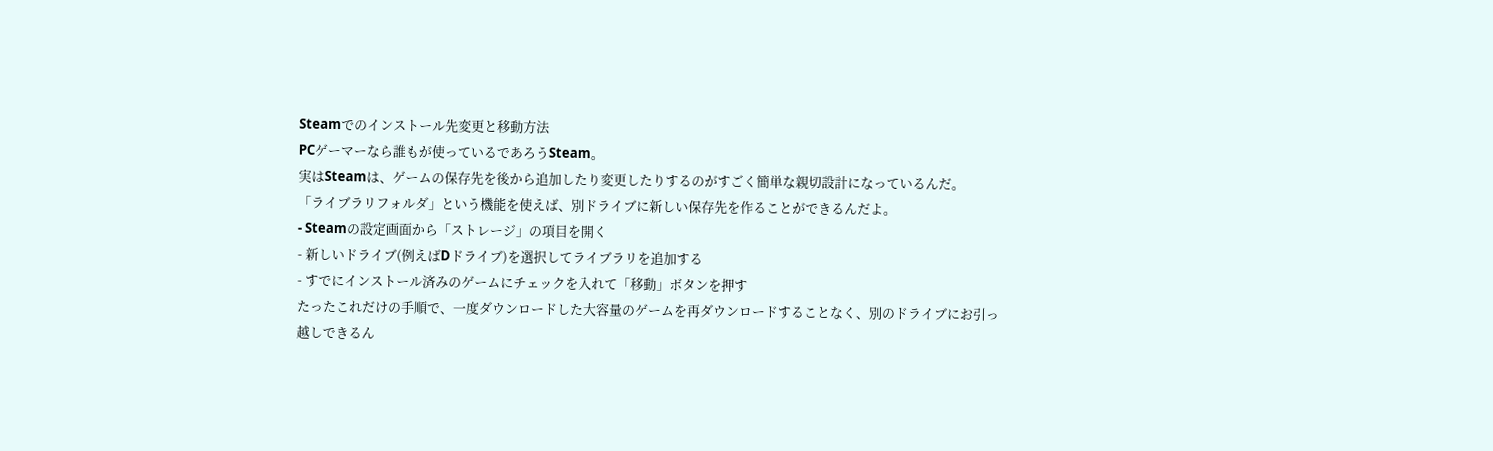Steamでのインストール先変更と移動方法
PCゲーマーなら誰もが使っているであろうSteam。
実はSteamは、ゲームの保存先を後から追加したり変更したりするのがすごく簡単な親切設計になっているんだ。
「ライブラリフォルダ」という機能を使えば、別ドライブに新しい保存先を作ることができるんだよ。
- Steamの設定画面から「ストレージ」の項目を開く
- 新しいドライブ(例えばDドライブ)を選択してライブラリを追加する
- すでにインストール済みのゲームにチェックを入れて「移動」ボタンを押す
たったこれだけの手順で、一度ダウンロードした大容量のゲームを再ダウンロードすることなく、別のドライブにお引っ越しできるん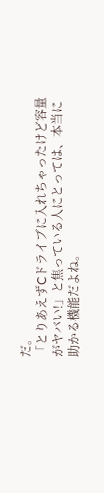だ。
「とりあえずCドライブに入れちゃったけど容量がヤバい!」と焦っている人にとっては、本当に助かる機能だよね。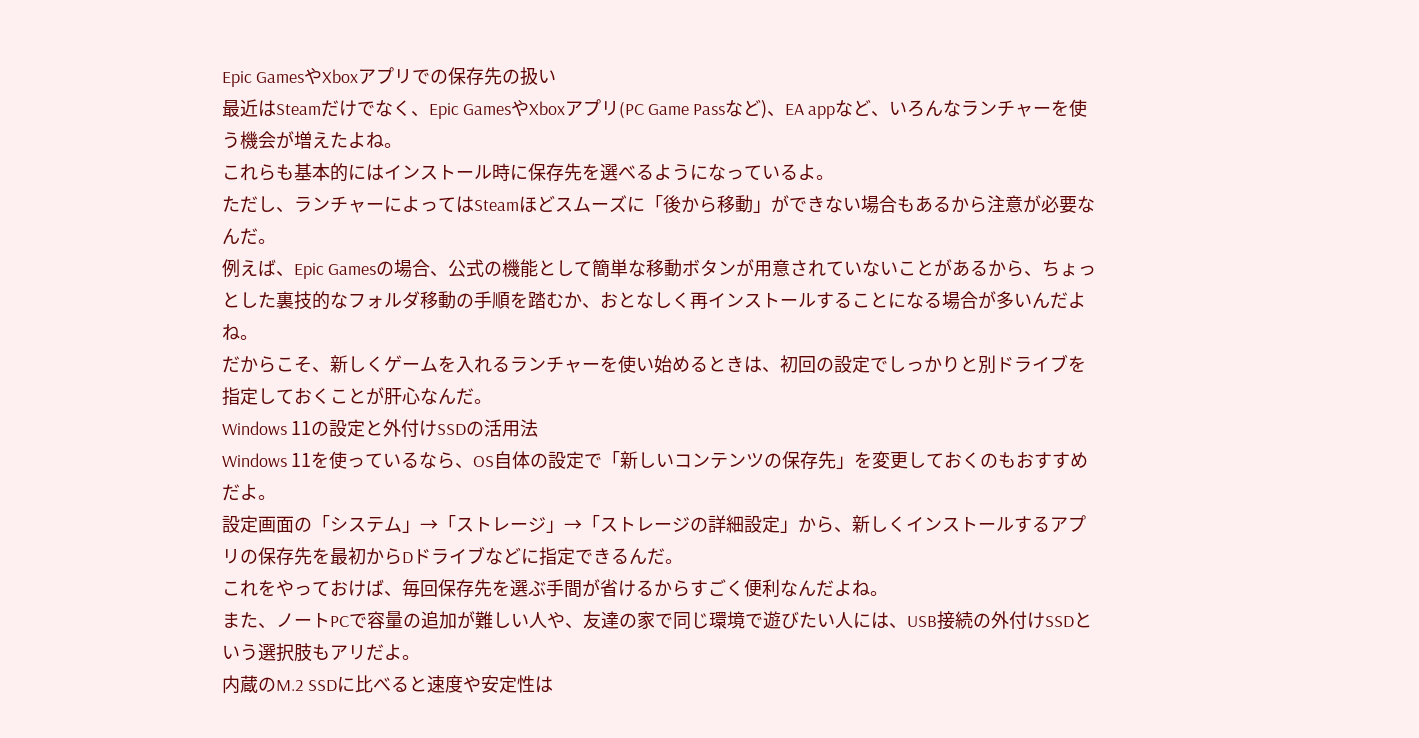Epic GamesやXboxアプリでの保存先の扱い
最近はSteamだけでなく、Epic GamesやXboxアプリ(PC Game Passなど)、EA appなど、いろんなランチャーを使う機会が増えたよね。
これらも基本的にはインストール時に保存先を選べるようになっているよ。
ただし、ランチャーによってはSteamほどスムーズに「後から移動」ができない場合もあるから注意が必要なんだ。
例えば、Epic Gamesの場合、公式の機能として簡単な移動ボタンが用意されていないことがあるから、ちょっとした裏技的なフォルダ移動の手順を踏むか、おとなしく再インストールすることになる場合が多いんだよね。
だからこそ、新しくゲームを入れるランチャーを使い始めるときは、初回の設定でしっかりと別ドライブを指定しておくことが肝心なんだ。
Windows 11の設定と外付けSSDの活用法
Windows 11を使っているなら、OS自体の設定で「新しいコンテンツの保存先」を変更しておくのもおすすめだよ。
設定画面の「システム」→「ストレージ」→「ストレージの詳細設定」から、新しくインストールするアプリの保存先を最初からDドライブなどに指定できるんだ。
これをやっておけば、毎回保存先を選ぶ手間が省けるからすごく便利なんだよね。
また、ノートPCで容量の追加が難しい人や、友達の家で同じ環境で遊びたい人には、USB接続の外付けSSDという選択肢もアリだよ。
内蔵のM.2 SSDに比べると速度や安定性は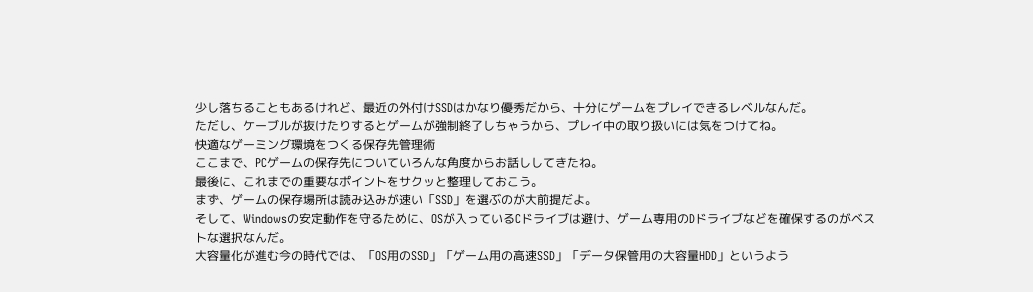少し落ちることもあるけれど、最近の外付けSSDはかなり優秀だから、十分にゲームをプレイできるレベルなんだ。
ただし、ケーブルが抜けたりするとゲームが強制終了しちゃうから、プレイ中の取り扱いには気をつけてね。
快適なゲーミング環境をつくる保存先管理術
ここまで、PCゲームの保存先についていろんな角度からお話ししてきたね。
最後に、これまでの重要なポイントをサクッと整理しておこう。
まず、ゲームの保存場所は読み込みが速い「SSD」を選ぶのが大前提だよ。
そして、Windowsの安定動作を守るために、OSが入っているCドライブは避け、ゲーム専用のDドライブなどを確保するのがベストな選択なんだ。
大容量化が進む今の時代では、「OS用のSSD」「ゲーム用の高速SSD」「データ保管用の大容量HDD」というよう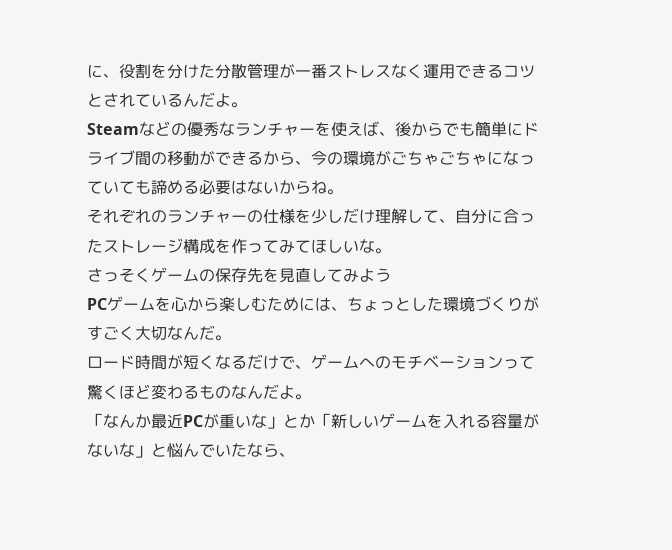に、役割を分けた分散管理が一番ストレスなく運用できるコツとされているんだよ。
Steamなどの優秀なランチャーを使えば、後からでも簡単にドライブ間の移動ができるから、今の環境がごちゃごちゃになっていても諦める必要はないからね。
それぞれのランチャーの仕様を少しだけ理解して、自分に合ったストレージ構成を作ってみてほしいな。
さっそくゲームの保存先を見直してみよう
PCゲームを心から楽しむためには、ちょっとした環境づくりがすごく大切なんだ。
ロード時間が短くなるだけで、ゲームへのモチベーションって驚くほど変わるものなんだよ。
「なんか最近PCが重いな」とか「新しいゲームを入れる容量がないな」と悩んでいたなら、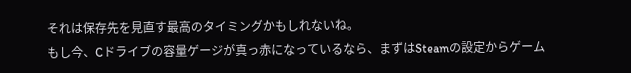それは保存先を見直す最高のタイミングかもしれないね。
もし今、Cドライブの容量ゲージが真っ赤になっているなら、まずはSteamの設定からゲーム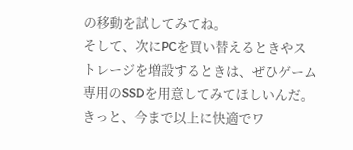の移動を試してみてね。
そして、次にPCを買い替えるときやストレージを増設するときは、ぜひゲーム専用のSSDを用意してみてほしいんだ。
きっと、今まで以上に快適でワ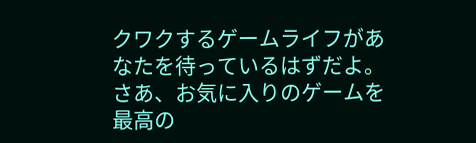クワクするゲームライフがあなたを待っているはずだよ。
さあ、お気に入りのゲームを最高の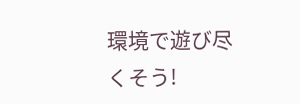環境で遊び尽くそう!